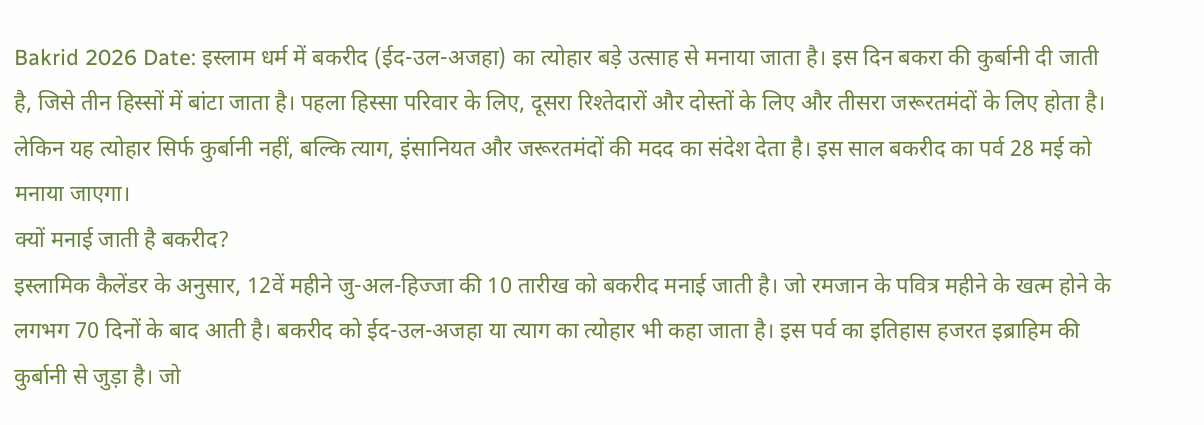Bakrid 2026 Date: इस्लाम धर्म में बकरीद (ईद-उल-अजहा) का त्योहार बड़े उत्साह से मनाया जाता है। इस दिन बकरा की कुर्बानी दी जाती है, जिसे तीन हिस्सों में बांटा जाता है। पहला हिस्सा परिवार के लिए, दूसरा रिश्तेदारों और दोस्तों के लिए और तीसरा जरूरतमंदों के लिए होता है। लेकिन यह त्योहार सिर्फ कुर्बानी नहीं, बल्कि त्याग, इंसानियत और जरूरतमंदों की मदद का संदेश देता है। इस साल बकरीद का पर्व 28 मई को मनाया जाएगा।
क्यों मनाई जाती है बकरीद?
इस्लामिक कैलेंडर के अनुसार, 12वें महीने जु-अल-हिज्जा की 10 तारीख को बकरीद मनाई जाती है। जो रमजान के पवित्र महीने के खत्म होने के लगभग 70 दिनों के बाद आती है। बकरीद को ईद-उल-अजहा या त्याग का त्योहार भी कहा जाता है। इस पर्व का इतिहास हजरत इब्राहिम की कुर्बानी से जुड़ा है। जो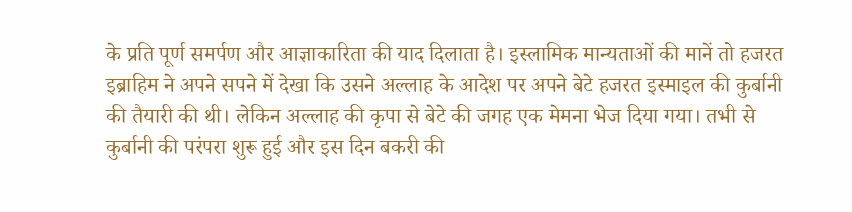के प्रति पूर्ण समर्पण और आज्ञाकारिता की याद दिलाता है। इस्लामिक मान्यताओं की मानें तो हजरत इब्राहिम ने अपने सपने में देखा कि उसने अल्लाह के आदेश पर अपने बेटे हजरत इस्माइल की कुर्बानी की तैयारी की थी। लेकिन अल्लाह की कृपा से बेटे की जगह एक मेमना भेज दिया गया। तभी से कुर्बानी की परंपरा शुरू हुई और इस दिन बकरी की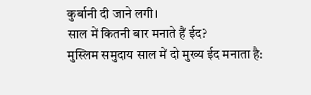कुर्बानी दी जाने लगी।
साल में कितनी बार मनाते हैं ईद?
मुस्लिम समुदाय साल में दो मुख्य ईद मनाता है: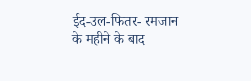ईद-उल-फितर- रमजान के महीने के बाद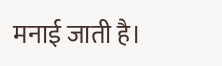मनाई जाती है।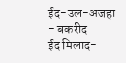ईद-उल-अजहा - बकरीद
ईद मिलाद-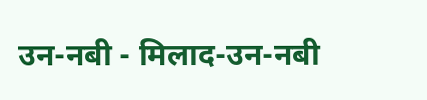उन-नबी - मिलाद-उन-नबी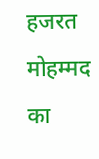हजरत मोहम्मद का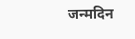जन्मदिन